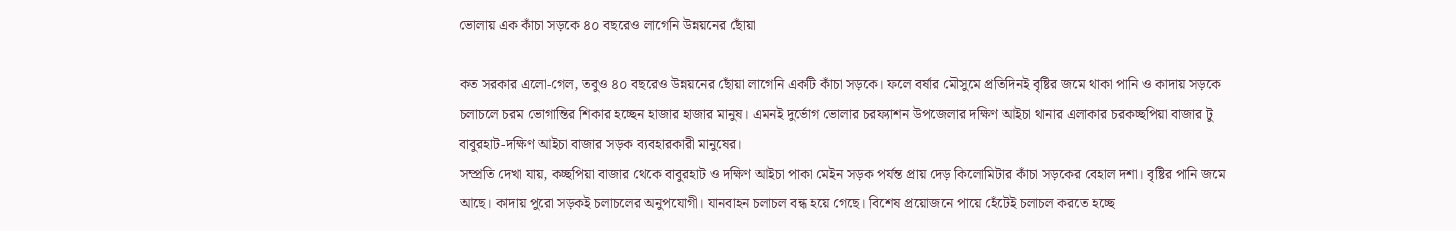ভোলায় এক কাঁচা সড়কে ৪০ বছরেও লাগেনি উন্নয়নের ছোঁয়া

কত সরকার এলো-গেল, তবুও ৪০ বছরেও উন্নয়নের ছোঁয়া লাগেনি একটি কাঁচা সড়কে। ফলে বর্ষার মৌসুমে প্রতিদিনই বৃষ্টির জমে থাকা পানি ও কাদায় সড়কে চলাচলে চরম ভোগান্তির শিকার হচ্ছেন হাজার হাজার মানুষ। এমনই দুর্ভোগ ভোলার চরফ্যাশন উপজেলার দক্ষিণ আইচা থানার এলাকার চরকচ্ছপিয়া বাজার টু বাবুরহাট-দক্ষিণ আইচা বাজার সড়ক ব্যবহারকারী মানুষের।
সম্প্রতি দেখা যায়, কচ্ছপিয়া বাজার থেকে বাবুরহাট ও দক্ষিণ আইচা পাকা মেইন সড়ক পর্যন্ত প্রায় দেড় কিলোমিটার কাঁচা সড়কের বেহাল দশা। বৃষ্টির পানি জমে আছে। কাদায় পুরো সড়কই চলাচলের অনুপযোগী। যানবাহন চলাচল বন্ধ হয়ে গেছে। বিশেষ প্রয়োজনে পায়ে হেঁটেই চলাচল করতে হচ্ছে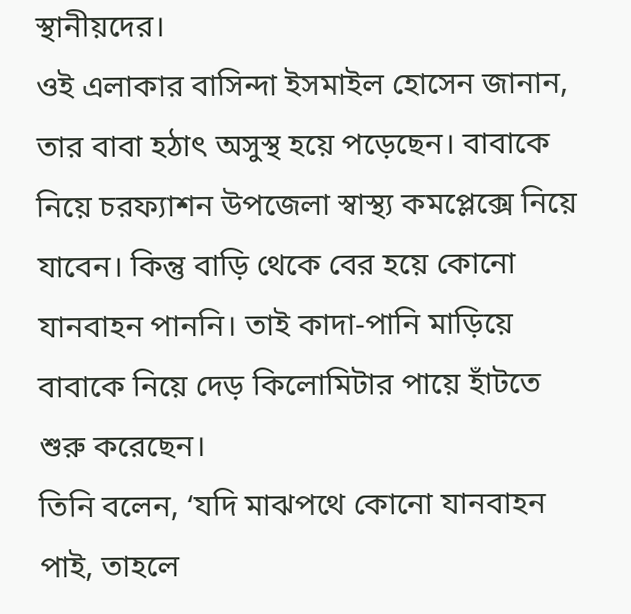স্থানীয়দের।
ওই এলাকার বাসিন্দা ইসমাইল হোসেন জানান, তার বাবা হঠাৎ অসুস্থ হয়ে পড়েছেন। বাবাকে নিয়ে চরফ্যাশন উপজেলা স্বাস্থ্য কমপ্লেক্সে নিয়ে যাবেন। কিন্তু বাড়ি থেকে বের হয়ে কোনো যানবাহন পাননি। তাই কাদা-পানি মাড়িয়ে বাবাকে নিয়ে দেড় কিলোমিটার পায়ে হাঁটতে শুরু করেছেন।
তিনি বলেন, ‘যদি মাঝপথে কোনো যানবাহন পাই, তাহলে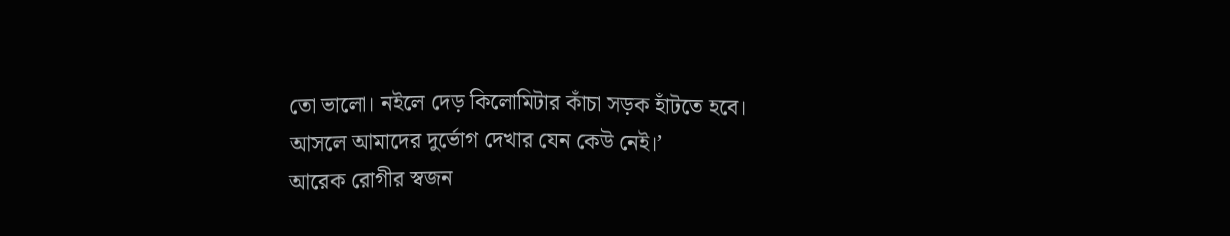তো ভালো। নইলে দেড় কিলোমিটার কাঁচা সড়ক হাঁটতে হবে। আসলে আমাদের দুর্ভোগ দেখার যেন কেউ নেই।’
আরেক রোগীর স্বজন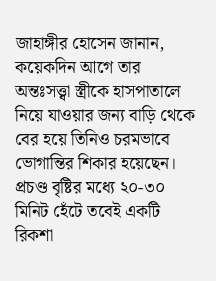জাহাঙ্গীর হোসেন জানান, কয়েকদিন আগে তার অন্তঃসত্ত্বা স্ত্রীকে হাসপাতালে নিয়ে যাওয়ার জন্য বাড়ি থেকে বের হয়ে তিনিও চরমভাবে ভোগান্তির শিকার হয়েছেন। প্রচণ্ড বৃষ্টির মধ্যে ২০-৩০ মিনিট হেঁটে তবেই একটি রিকশা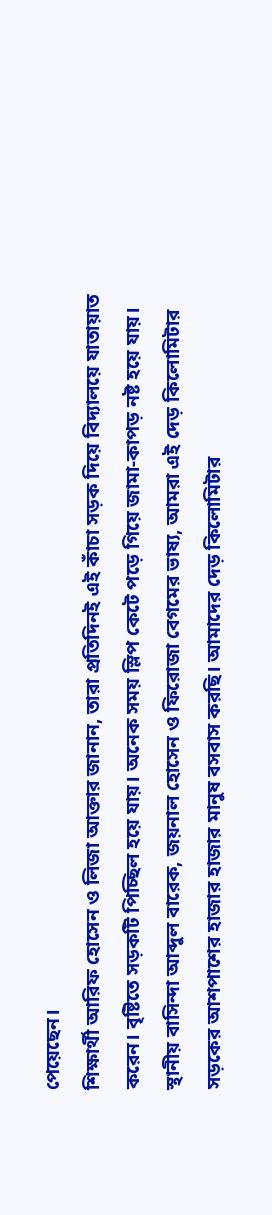পেয়েছেন।
শিক্ষার্থী আরিফ হোসেন ও লিজা আক্তার জানান, তারা প্রতিদিনই এই কাঁচা সড়ক দিয়ে বিদ্যালয়ে যাতায়াত করেন। বৃষ্টিতে সড়কটি পিচ্ছিল হয়ে যায়। অনেক সময় স্লিপ কেটে পড়ে গিয়ে জামা-কাপড় নষ্ট হয়ে যায়।
স্থানীয় বাসিন্দা আব্দুল বারেক, জয়নাল হোসেন ও ফিরোজা বেগমের ভাষ্য, আমরা এই দেড় কিলোমিটার সড়কের আশপাশের হাজার হাজার মানুষ বসবাস করছি। আমাদের দেড় কিলোমিটার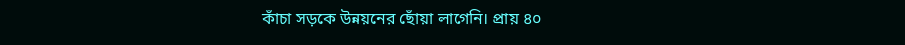কাঁচা সড়কে উন্নয়নের ছোঁয়া লাগেনি। প্রায় ৪০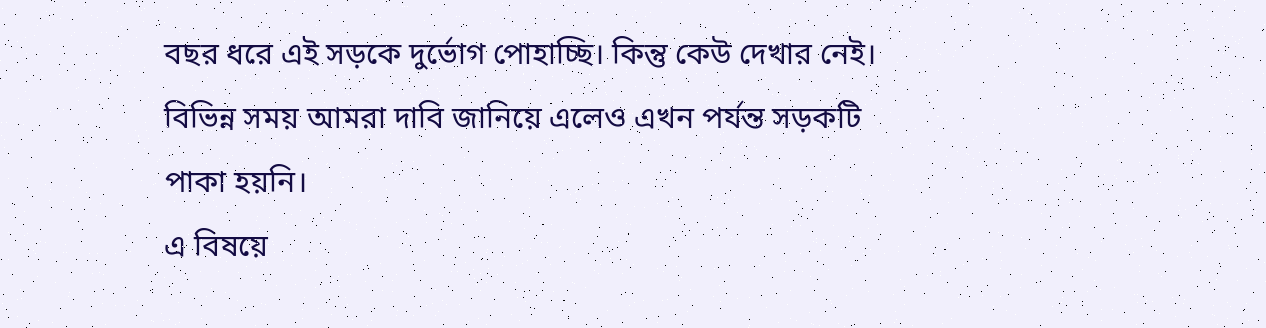বছর ধরে এই সড়কে দুর্ভোগ পোহাচ্ছি। কিন্তু কেউ দেখার নেই। বিভিন্ন সময় আমরা দাবি জানিয়ে এলেও এখন পর্যন্ত সড়কটি পাকা হয়নি।
এ বিষয়ে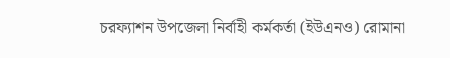চরফ্যাশন উপজেলা নির্বাহী কর্মকর্তা (ইউএনও) রোমানা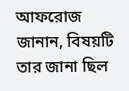আফরোজ জানান, বিষয়টি তার জানা ছিল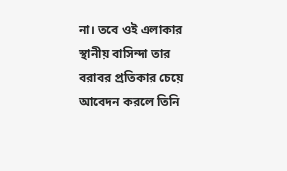না। তবে ওই এলাকার স্থানীয় বাসিন্দা তার বরাবর প্রতিকার চেয়ে আবেদন করলে তিনি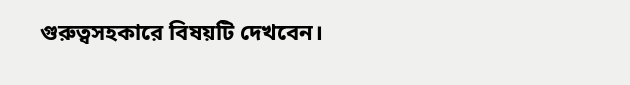গুরুত্বসহকারে বিষয়টি দেখবেন।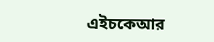এইচকেআর